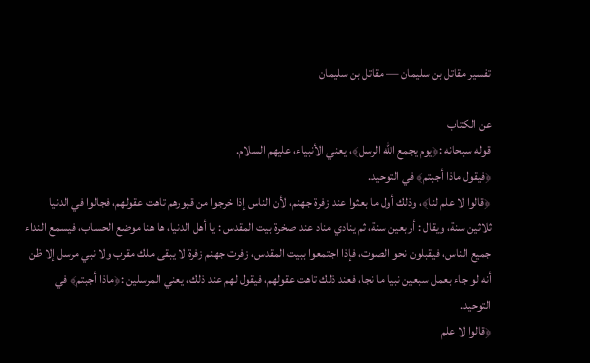تفسير مقاتل بن سليمان — مقاتل بن سليمان

عن الكتاب
قوله سبحانه :﴿يوم يجمع الله الرسل﴾، يعني الأنبياء، عليهم السلام.
﴿فيقول ماذا أجبتم﴾ في التوحيد.
﴿قالوا لا علم لنا﴾، وذلك أول ما بعثوا عند زفرة جهنم، لأن الناس إذا خرجوا من قبورهم تاهت عقولهم، فجالوا في الدنيا ثلاثين سنة، ويقال : أربعين سنة، ثم ينادي مناد عند صخرة بيت المقدس : يا أهل الدنيا، ها هنا موضع الحساب، فيسمع النداء جميع الناس، فيقبلون نحو الصوت، فإذا اجتمعوا ببيت المقدس، زفرت جهنم زفرة لا يبقى ملك مقرب ولا نبي مرسل إلا ظن أنه لو جاء بعمل سبعين نبيا ما نجا، فعند ذلك تاهت عقولهم، فيقول لهم عند ذلك، يعني المرسلين :﴿ماذا أجبتم﴾ في التوحيد.
﴿قالوا لا علم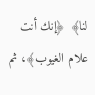لنا﴾ ﴿إنك أنت علام الغيوب﴾، ثم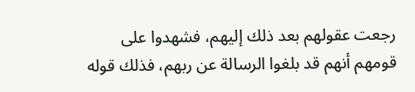رجعت عقولهم بعد ذلك إليهم، فشهدوا على قومهم أنهم قد بلغوا الرسالة عن ربهم، فذلك قوله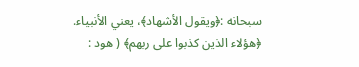سبحانه :﴿ويقول الأشهاد﴾، يعني الأنبياء.
﴿هؤلاء الذين كذبوا على ربهم﴾ ( هود :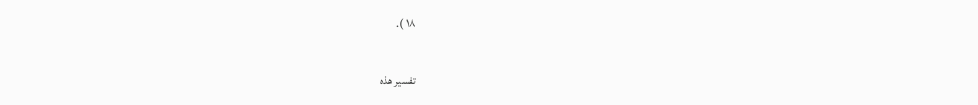١٨ ).

تفسير هذه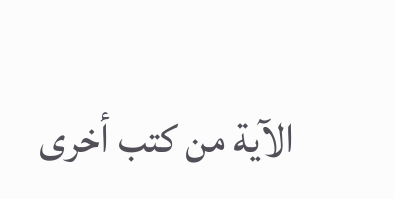الآية من كتب أخرى